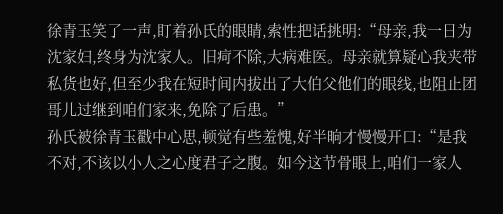徐青玉笑了一声,盯着孙氏的眼睛,索性把话挑明:“母亲,我一日为沈家妇,终身为沈家人。旧疴不除,大病难医。母亲就算疑心我夹带私货也好,但至少我在短时间内拔出了大伯父他们的眼线,也阻止团哥儿过继到咱们家来,免除了后患。”
孙氏被徐青玉戳中心思,顿觉有些羞愧,好半晌才慢慢开口:“是我不对,不该以小人之心度君子之腹。如今这节骨眼上,咱们一家人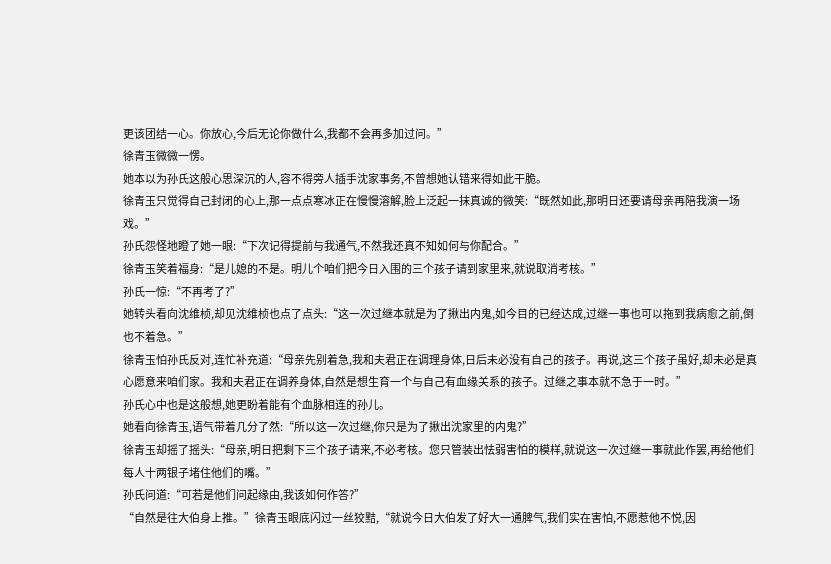更该团结一心。你放心,今后无论你做什么,我都不会再多加过问。”
徐青玉微微一愣。
她本以为孙氏这般心思深沉的人,容不得旁人插手沈家事务,不曾想她认错来得如此干脆。
徐青玉只觉得自己封闭的心上,那一点点寒冰正在慢慢溶解,脸上泛起一抹真诚的微笑:“既然如此,那明日还要请母亲再陪我演一场戏。”
孙氏怨怪地瞪了她一眼:“下次记得提前与我通气,不然我还真不知如何与你配合。”
徐青玉笑着福身:“是儿媳的不是。明儿个咱们把今日入围的三个孩子请到家里来,就说取消考核。”
孙氏一惊:“不再考了?”
她转头看向沈维桢,却见沈维桢也点了点头:“这一次过继本就是为了揪出内鬼,如今目的已经达成,过继一事也可以拖到我病愈之前,倒也不着急。”
徐青玉怕孙氏反对,连忙补充道:“母亲先别着急,我和夫君正在调理身体,日后未必没有自己的孩子。再说,这三个孩子虽好,却未必是真心愿意来咱们家。我和夫君正在调养身体,自然是想生育一个与自己有血缘关系的孩子。过继之事本就不急于一时。”
孙氏心中也是这般想,她更盼着能有个血脉相连的孙儿。
她看向徐青玉,语气带着几分了然:“所以这一次过继,你只是为了揪出沈家里的内鬼?”
徐青玉却摇了摇头:“母亲,明日把剩下三个孩子请来,不必考核。您只管装出怯弱害怕的模样,就说这一次过继一事就此作罢,再给他们每人十两银子堵住他们的嘴。”
孙氏问道:“可若是他们问起缘由,我该如何作答?”
“自然是往大伯身上推。”徐青玉眼底闪过一丝狡黠,“就说今日大伯发了好大一通脾气,我们实在害怕,不愿惹他不悦,因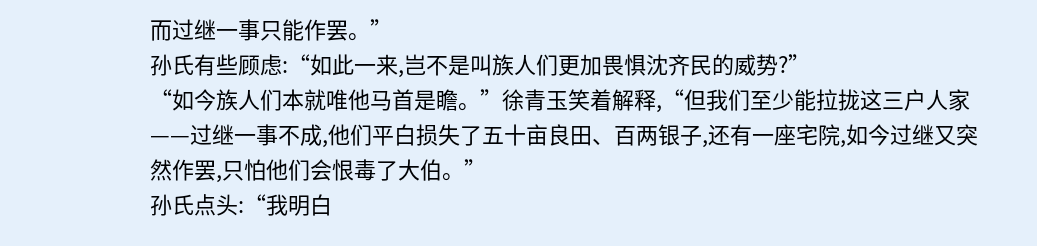而过继一事只能作罢。”
孙氏有些顾虑:“如此一来,岂不是叫族人们更加畏惧沈齐民的威势?”
“如今族人们本就唯他马首是瞻。”徐青玉笑着解释,“但我们至少能拉拢这三户人家——过继一事不成,他们平白损失了五十亩良田、百两银子,还有一座宅院,如今过继又突然作罢,只怕他们会恨毒了大伯。”
孙氏点头:“我明白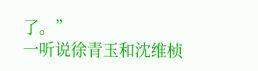了。”
一听说徐青玉和沈维桢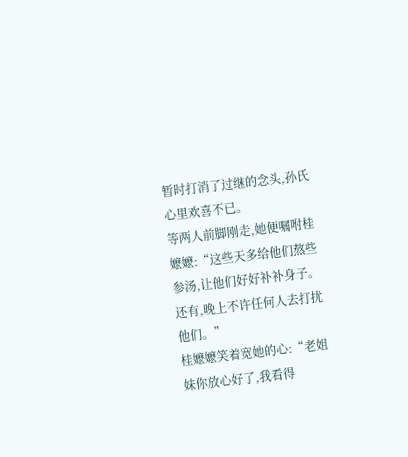暂时打消了过继的念头,孙氏心里欢喜不已。
等两人前脚刚走,她便嘱咐桂嬷嬷:“这些天多给他们熬些参汤,让他们好好补补身子。还有,晚上不许任何人去打扰他们。”
桂嬷嬷笑着宽她的心:“老姐妹你放心好了,我看得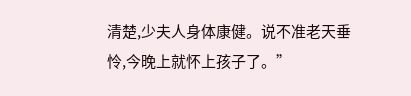清楚,少夫人身体康健。说不准老天垂怜,今晚上就怀上孩子了。”